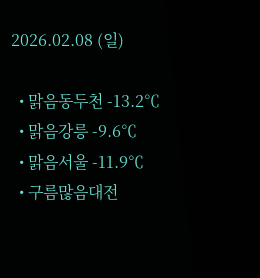2026.02.08 (일)

  • 맑음동두천 -13.2℃
  • 맑음강릉 -9.6℃
  • 맑음서울 -11.9℃
  • 구름많음대전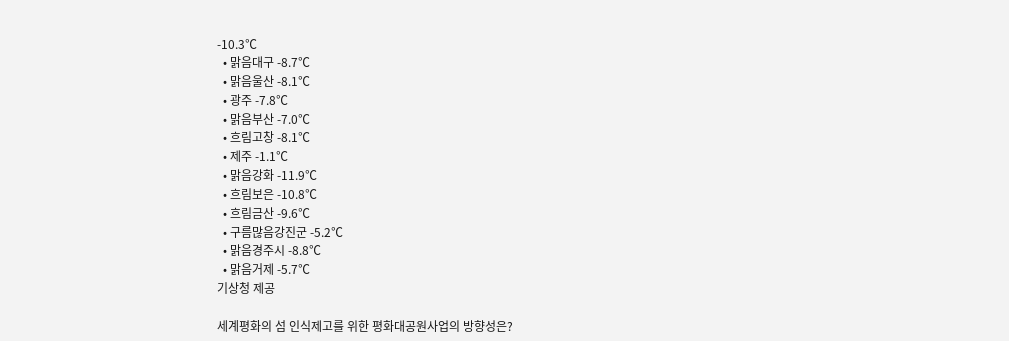-10.3℃
  • 맑음대구 -8.7℃
  • 맑음울산 -8.1℃
  • 광주 -7.8℃
  • 맑음부산 -7.0℃
  • 흐림고창 -8.1℃
  • 제주 -1.1℃
  • 맑음강화 -11.9℃
  • 흐림보은 -10.8℃
  • 흐림금산 -9.6℃
  • 구름많음강진군 -5.2℃
  • 맑음경주시 -8.8℃
  • 맑음거제 -5.7℃
기상청 제공

세계평화의 섬 인식제고를 위한 평화대공원사업의 방향성은?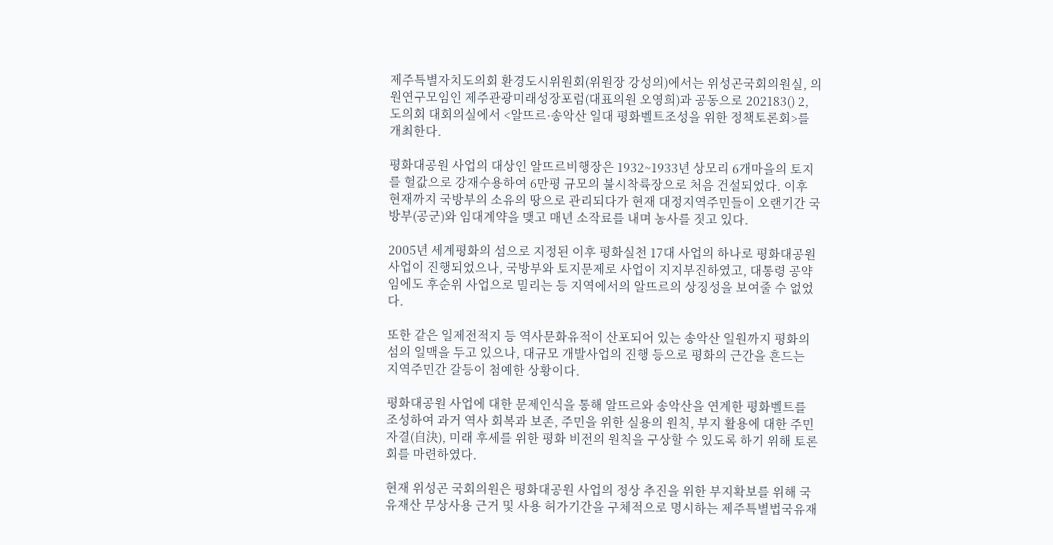제주특별자치도의회 환경도시위원회(위원장 강성의)에서는 위성곤국회의원실, 의원연구모임인 제주관광미래성장포럼(대표의원 오영희)과 공동으로 202183() 2, 도의회 대회의실에서 <알뜨르·송악산 일대 평화벨트조성을 위한 정책토론회>를 개최한다.

평화대공원 사업의 대상인 알뜨르비행장은 1932~1933년 상모리 6개마을의 토지를 헐값으로 강재수용하여 6만평 규모의 불시착륙장으로 처음 건설되었다. 이후 현재까지 국방부의 소유의 땅으로 관리되다가 현재 대정지역주민들이 오랜기간 국방부(공군)와 임대계약을 맺고 매년 소작료를 내며 농사를 짓고 있다.

2005년 세계평화의 섬으로 지정된 이후 평화실천 17대 사업의 하나로 평화대공원사업이 진행되었으나, 국방부와 토지문제로 사업이 지지부진하였고, 대통령 공약임에도 후순위 사업으로 밀리는 등 지역에서의 알뜨르의 상징성을 보여줄 수 없었다.

또한 같은 일제전적지 등 역사문화유적이 산포되어 있는 송악산 일원까지 평화의 섬의 일맥을 두고 있으나, 대규모 개발사업의 진행 등으로 평화의 근간을 흔드는 지역주민간 갈등이 첨예한 상황이다.

평화대공원 사업에 대한 문제인식을 통해 알뜨르와 송악산을 연계한 평화벨트를 조성하여 과거 역사 회복과 보존, 주민을 위한 실용의 원칙, 부지 활용에 대한 주민자결(自決), 미래 후세를 위한 평화 비전의 원칙을 구상할 수 있도록 하기 위해 토론회를 마련하였다.

현재 위성곤 국회의원은 평화대공원 사업의 정상 추진을 위한 부지확보를 위해 국유재산 무상사용 근거 및 사용 허가기간을 구체적으로 명시하는 제주특별법국유재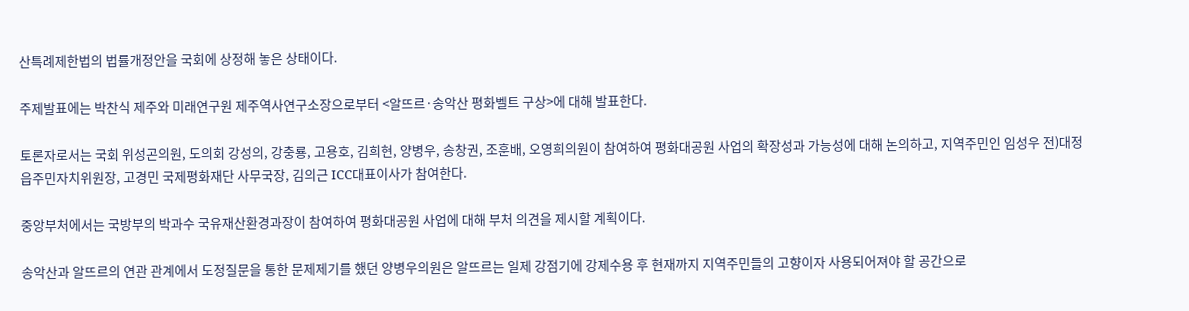산특례제한법의 법률개정안을 국회에 상정해 놓은 상태이다.

주제발표에는 박찬식 제주와 미래연구원 제주역사연구소장으로부터 <알뜨르·송악산 평화벨트 구상>에 대해 발표한다.

토론자로서는 국회 위성곤의원, 도의회 강성의, 강충룡, 고용호, 김희현, 양병우, 송창권, 조훈배, 오영희의원이 참여하여 평화대공원 사업의 확장성과 가능성에 대해 논의하고, 지역주민인 임성우 전)대정읍주민자치위원장, 고경민 국제평화재단 사무국장, 김의근 ICC대표이사가 참여한다.

중앙부처에서는 국방부의 박과수 국유재산환경과장이 참여하여 평화대공원 사업에 대해 부처 의견을 제시할 계획이다.

송악산과 알뜨르의 연관 관계에서 도정질문을 통한 문제제기를 했던 양병우의원은 알뜨르는 일제 강점기에 강제수용 후 현재까지 지역주민들의 고향이자 사용되어져야 할 공간으로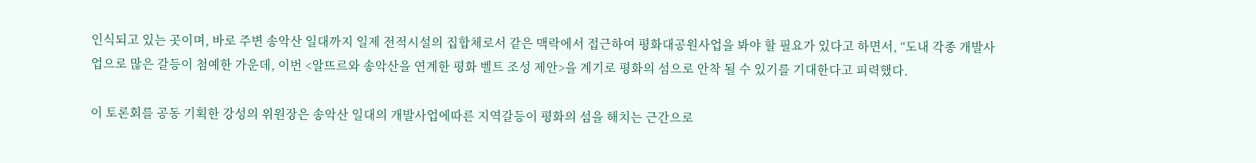인식되고 있는 곳이며, 바로 주변 송악산 일대까지 일제 전적시설의 집합체로서 같은 맥락에서 접근하여 평화대공원사업을 봐야 할 필요가 있다고 하면서, “도내 각종 개발사업으로 많은 갈등이 첨예한 가운데, 이번 <알뜨르와 송악산을 연계한 평화 벨트 조성 제안>을 계기로 평화의 섬으로 안착 될 수 있기를 기대한다고 피력했다.

이 토론회를 공동 기획한 강성의 위원장은 송악산 일대의 개발사업에따른 지역갈등이 평화의 섬을 해치는 근간으로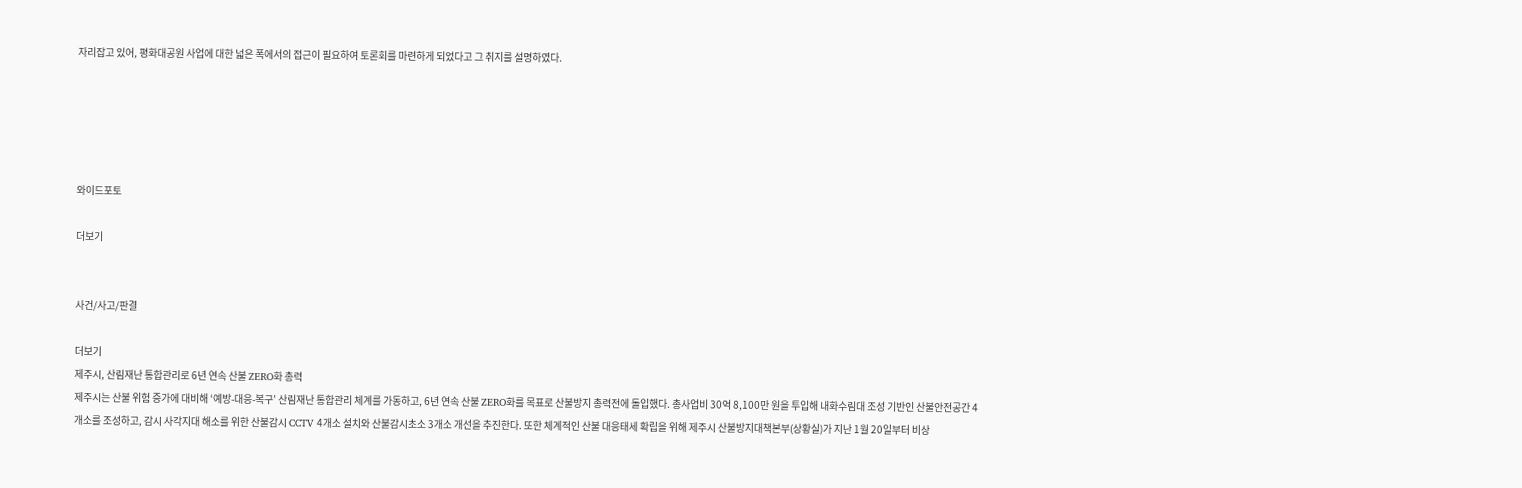자리잡고 있어, 평화대공원 사업에 대한 넓은 폭에서의 접근이 필요하여 토론회를 마련하게 되었다고 그 취지를 설명하였다.





와이드포토

더보기


사건/사고/판결

더보기
제주시, 산림재난 통합관리로 6년 연속 산불 ZERO화 총력
제주시는 산불 위험 증가에 대비해 ‘예방-대응-복구’ 산림재난 통합관리 체계를 가동하고, 6년 연속 산불 ZERO화를 목표로 산불방지 총력전에 돌입했다. 총사업비 30억 8,100만 원을 투입해 내화수림대 조성 기반인 산불안전공간 4개소를 조성하고, 감시 사각지대 해소를 위한 산불감시 CCTV 4개소 설치와 산불감시초소 3개소 개선을 추진한다. 또한 체계적인 산불 대응태세 확립을 위해 제주시 산불방지대책본부(상황실)가 지난 1월 20일부터 비상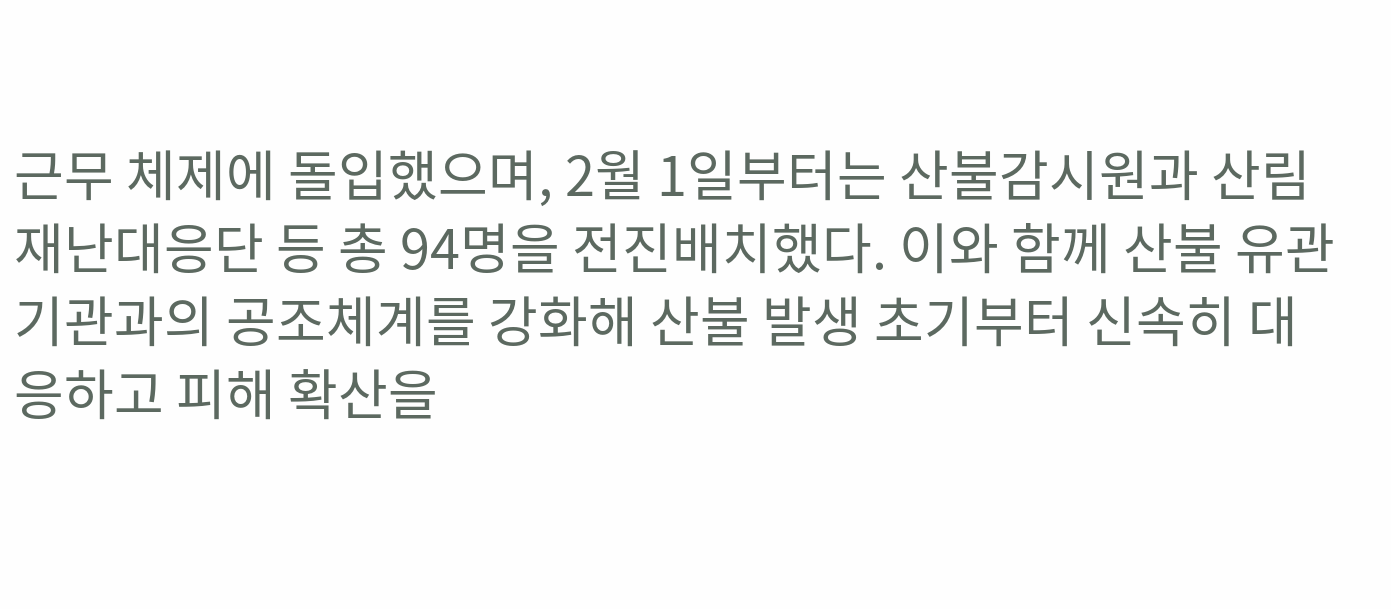근무 체제에 돌입했으며, 2월 1일부터는 산불감시원과 산림재난대응단 등 총 94명을 전진배치했다. 이와 함께 산불 유관기관과의 공조체계를 강화해 산불 발생 초기부터 신속히 대응하고 피해 확산을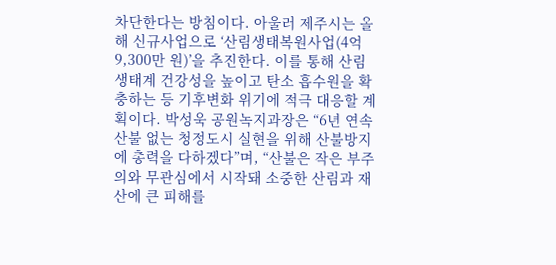차단한다는 방침이다. 아울러 제주시는 올해 신규사업으로 ‘산림생태복원사업(4억 9,300만 원)’을 추진한다. 이를 통해 산림생태계 건강성을 높이고 탄소 흡수원을 확충하는 등 기후변화 위기에 적극 대응할 계획이다. 박성욱 공원녹지과장은 “6년 연속 산불 없는 청정도시 실현을 위해 산불방지에 총력을 다하겠다”며, “산불은 작은 부주의와 무관심에서 시작돼 소중한 산림과 재산에 큰 피해를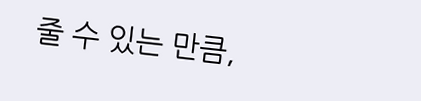줄 수 있는 만큼,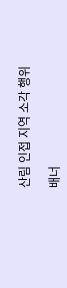산림 인접 지역 소각 행위

배너